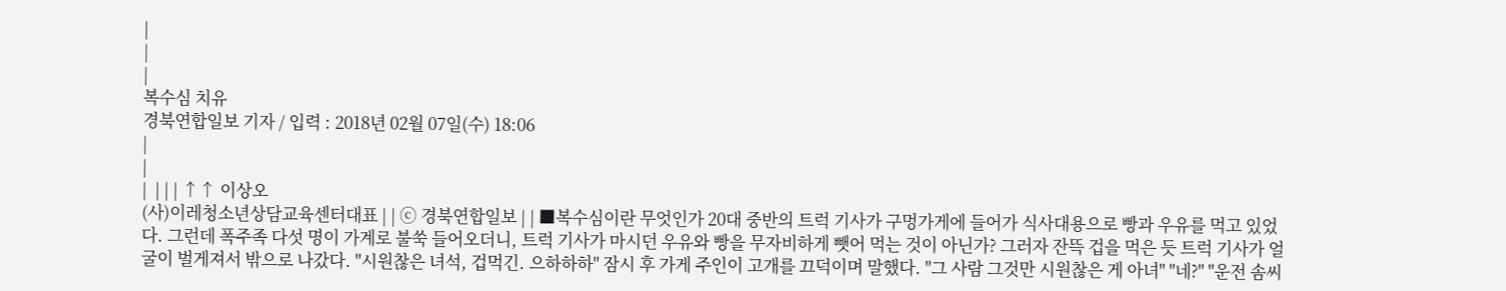|
|
|
복수심 치유
경북연합일보 기자 / 입력 : 2018년 02월 07일(수) 18:06
|
|
|  | | | ↑↑ 이상오
(사)이레청소년상담교육센터대표 | | ⓒ 경북연합일보 | | ■복수심이란 무엇인가 20대 중반의 트럭 기사가 구멍가게에 들어가 식사대용으로 빵과 우유를 먹고 있었다. 그런데 폭주족 다섯 명이 가계로 불쑥 들어오더니, 트럭 기사가 마시던 우유와 빵을 무자비하게 뺏어 먹는 것이 아닌가? 그러자 잔뜩 겁을 먹은 듯 트럭 기사가 얼굴이 벌게져서 밖으로 나갔다. "시원찮은 녀석, 겁먹긴. 으하하하" 잠시 후 가게 주인이 고개를 끄덕이며 말했다. "그 사람 그것만 시원찮은 게 아녀" "네?" "운전 솜씨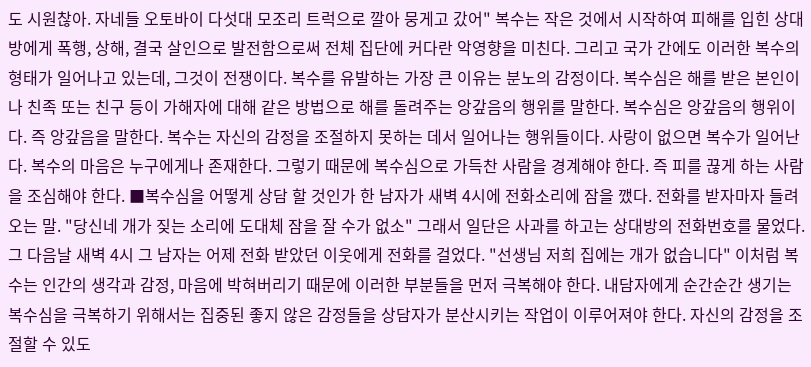도 시원찮아. 자네들 오토바이 다섯대 모조리 트럭으로 깔아 뭉게고 갔어" 복수는 작은 것에서 시작하여 피해를 입힌 상대방에게 폭행, 상해, 결국 살인으로 발전함으로써 전체 집단에 커다란 악영향을 미친다. 그리고 국가 간에도 이러한 복수의 형태가 일어나고 있는데, 그것이 전쟁이다. 복수를 유발하는 가장 큰 이유는 분노의 감정이다. 복수심은 해를 받은 본인이나 친족 또는 친구 등이 가해자에 대해 같은 방법으로 해를 돌려주는 앙갚음의 행위를 말한다. 복수심은 앙갚음의 행위이다. 즉 앙갚음을 말한다. 복수는 자신의 감정을 조절하지 못하는 데서 일어나는 행위들이다. 사랑이 없으면 복수가 일어난다. 복수의 마음은 누구에게나 존재한다. 그렇기 때문에 복수심으로 가득찬 사람을 경계해야 한다. 즉 피를 끊게 하는 사람을 조심해야 한다. ■복수심을 어떻게 상담 할 것인가 한 남자가 새벽 4시에 전화소리에 잠을 깼다. 전화를 받자마자 들려오는 말. "당신네 개가 짖는 소리에 도대체 잠을 잘 수가 없소" 그래서 일단은 사과를 하고는 상대방의 전화번호를 물었다. 그 다음날 새벽 4시 그 남자는 어제 전화 받았던 이웃에게 전화를 걸었다. "선생님 저희 집에는 개가 없습니다" 이처럼 복수는 인간의 생각과 감정, 마음에 박혀버리기 때문에 이러한 부분들을 먼저 극복해야 한다. 내담자에게 순간순간 생기는 복수심을 극복하기 위해서는 집중된 좋지 않은 감정들을 상담자가 분산시키는 작업이 이루어져야 한다. 자신의 감정을 조절할 수 있도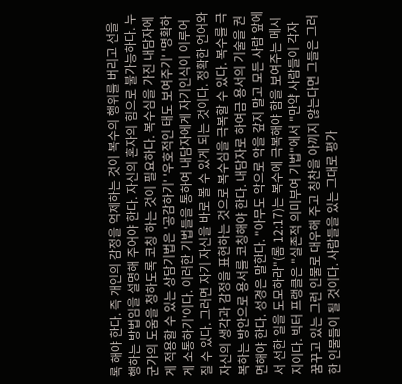록 해야 한다. 즉 개인의 감정을 억제하는 것이 복수의 행위를 버리고 선을 행하는 방법임을 설명해 주어야 한다. 자신의 혼자의 힘으로 불가능하다. 누군가의 도움을 청하도록 코칭 하는 것이 필요하다. 복수심을 가진 내담자에게 적용할 수 있는 상담기법은 '공감하기' '우호적인 태도 보여주기' '명확하게 소통하기'이다. 이러한 기법들을 통하여 내담자에게 자기인식이 이루어 질 수 있다. 그러면 자기 자신을 바로 볼 수 있게 되는 것이다. 정확한 언어와 자신의 생각과 감정을 표현하는 것으로 복수심을 극복할 수 있다. 복수를 극복하는 방안으로 용서를 코칭해야 한다. 내담자로 하여금 용서의 기술을 권면해야 한다. 성경은 말한다. "아무도 악으로 악을 갚지 말고 모든 사람 앞에서 선한 일을 도모하라"(롬 12:17)는 복수에 극복해야 함을 보여주는 메시지이다. 빅터 프랭클은 "실존적 의미부여 기법"에서 "만약 사람들이 각자 꿈꾸고 있는 그런 인물로 대우해 주고 칭찬을 아끼지 않는다면 그들은 그러한 인물들이 될 것이다. 사람들을 있는 그대로 평가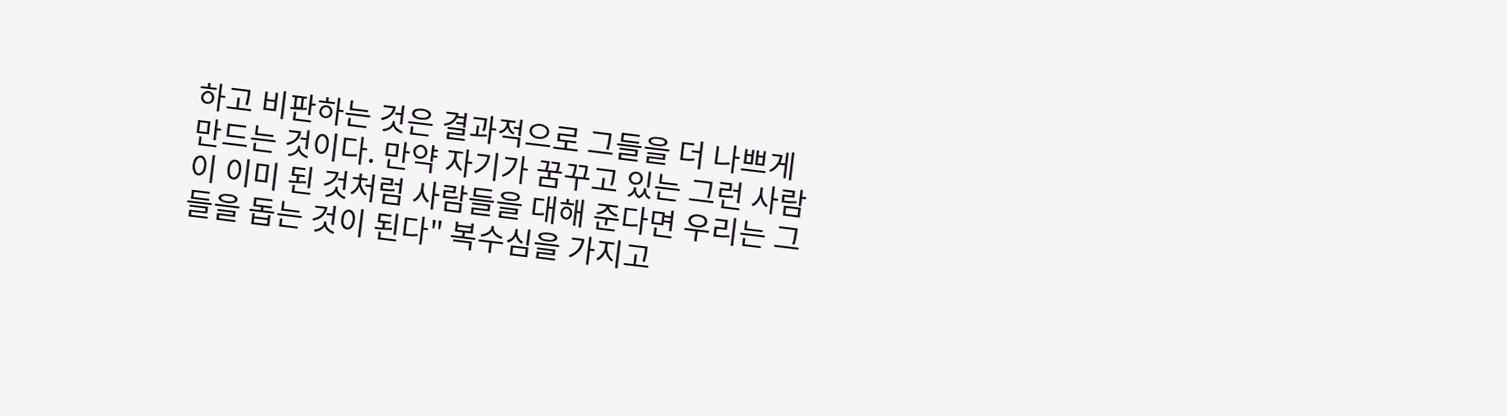하고 비판하는 것은 결과적으로 그들을 더 나쁘게 만드는 것이다. 만약 자기가 꿈꾸고 있는 그런 사람이 이미 된 것처럼 사람들을 대해 준다면 우리는 그들을 돕는 것이 된다" 복수심을 가지고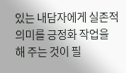있는 내담자에게 실존적 의미를 긍정화 작업을 해 주는 것이 필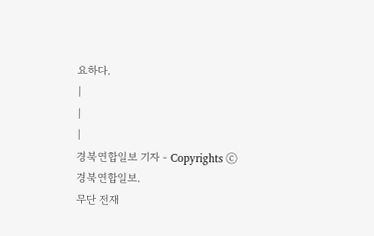요하다.
|
|
|
경북연합일보 기자 - Copyrights ⓒ경북연합일보.
무단 전재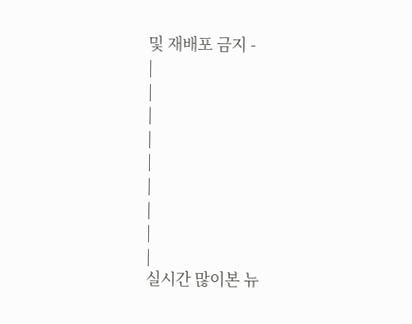및 재배포 금지 -
|
|
|
|
|
|
|
|
|
실시간 많이본 뉴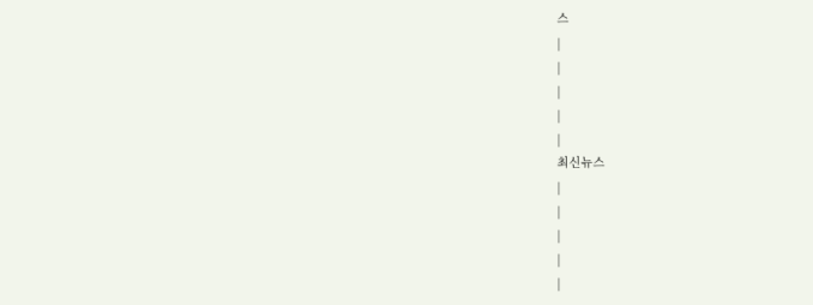스
|
|
|
|
|
최신뉴스
|
|
|
|
|